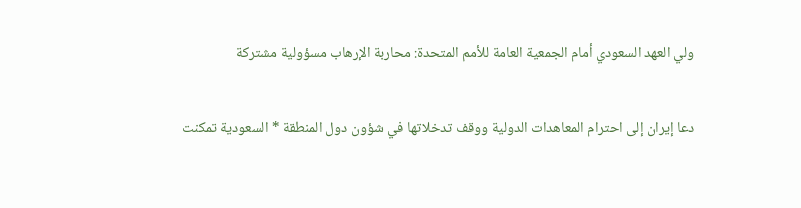ولي العهد السعودي أمام الجمعية العامة للأمم المتحدة: محاربة الإرهاب مسؤولية مشتركة

دعا إيران إلى احترام المعاهدات الدولية ووقف تدخلاتها في شؤون دول المنطقة * السعودية تمكنت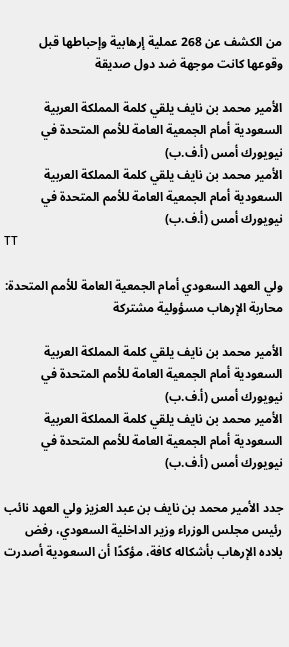من الكشف عن 268 عملية إرهابية وإحباطها قبل وقوعها كانت موجهة ضد دول صديقة

الأمير محمد بن نايف يلقي كلمة المملكة العربية السعودية أمام الجمعية العامة للأمم المتحدة في نيويورك أمس (أ.ف.ب)
الأمير محمد بن نايف يلقي كلمة المملكة العربية السعودية أمام الجمعية العامة للأمم المتحدة في نيويورك أمس (أ.ف.ب)
TT

ولي العهد السعودي أمام الجمعية العامة للأمم المتحدة: محاربة الإرهاب مسؤولية مشتركة

الأمير محمد بن نايف يلقي كلمة المملكة العربية السعودية أمام الجمعية العامة للأمم المتحدة في نيويورك أمس (أ.ف.ب)
الأمير محمد بن نايف يلقي كلمة المملكة العربية السعودية أمام الجمعية العامة للأمم المتحدة في نيويورك أمس (أ.ف.ب)

جدد الأمير محمد بن نايف بن عبد العزيز ولي العهد نائب رئيس مجلس الوزراء وزير الداخلية السعودي، رفض بلاده الإرهاب بأشكاله كافة، مؤكدًا أن السعودية أصدرت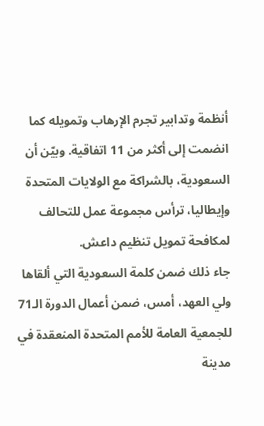أنظمة وتدابير تجرم الإرهاب وتمويله كما انضمت إلى أكثر من 11 اتفاقية. وبيّن أن السعودية، بالشراكة مع الولايات المتحدة وإيطاليا، ترأس مجموعة عمل للتحالف لمكافحة تمويل تنظيم داعش.
جاء ذلك ضمن كلمة السعودية التي ألقاها ولي العهد، أمس، ضمن أعمال الدورة الـ71 للجمعية العامة للأمم المتحدة المنعقدة في مدينة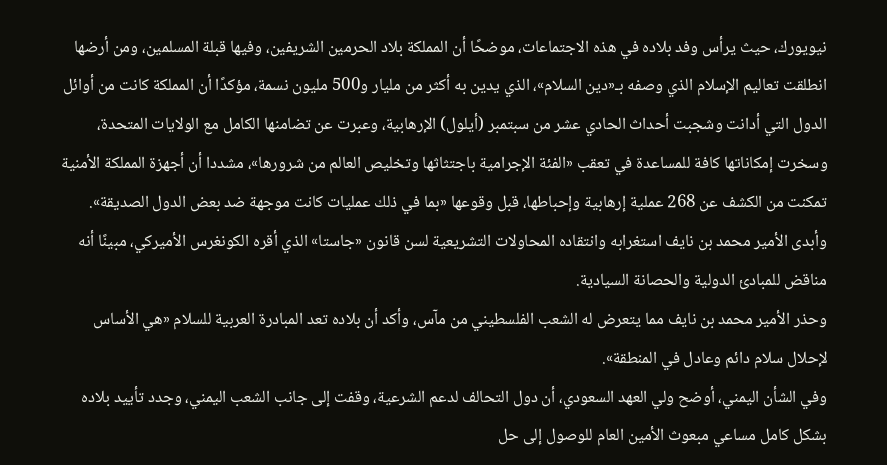نيويورك، حيث يرأس وفد بلاده في هذه الاجتماعات، موضحًا أن المملكة بلاد الحرمين الشريفين، وفيها قبلة المسلمين، ومن أرضها انطلقت تعاليم الإسلام الذي وصفه بـ«دين السلام»، الذي يدين به أكثر من مليار و500 مليون نسمة، مؤكدًا أن المملكة كانت من أوائل الدول التي أدانت وشجبت أحداث الحادي عشر من سبتمبر (أيلول) الإرهابية، وعبرت عن تضامنها الكامل مع الولايات المتحدة، وسخرت إمكاناتها كافة للمساعدة في تعقب «الفئة الإجرامية باجتثاثها وتخليص العالم من شرورها»، مشددا أن أجهزة المملكة الأمنية تمكنت من الكشف عن 268 عملية إرهابية وإحباطها، قبل وقوعها «بما في ذلك عمليات كانت موجهة ضد بعض الدول الصديقة».
وأبدى الأمير محمد بن نايف استغرابه وانتقاده المحاولات التشريعية لسن قانون «جاستا» الذي أقره الكونغرس الأميركي، مبينًا أنه مناقض للمبادئ الدولية والحصانة السيادية.
وحذر الأمير محمد بن نايف مما يتعرض له الشعب الفلسطيني من مآس، وأكد أن بلاده تعد المبادرة العربية للسلام «هي الأساس لإحلال سلام دائم وعادل في المنطقة».
وفي الشأن اليمني، أوضح ولي العهد السعودي، أن دول التحالف لدعم الشرعية، وقفت إلى جانب الشعب اليمني، وجدد تأييد بلاده بشكل كامل مساعي مبعوث الأمين العام للوصول إلى حل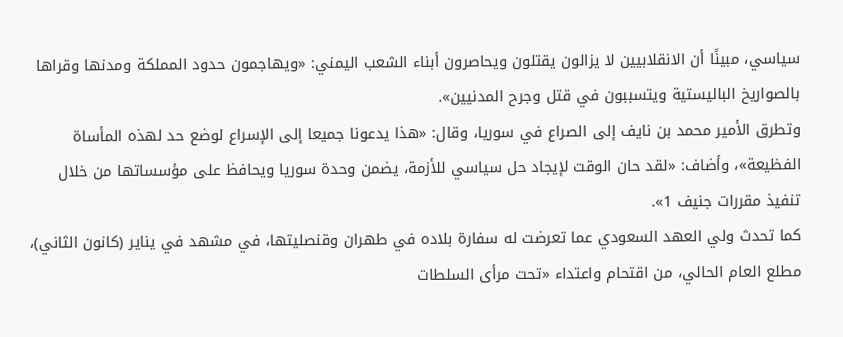سياسي، مبينًا أن الانقلابيين لا يزالون يقتلون ويحاصرون أبناء الشعب اليمني: «ويهاجمون حدود المملكة ومدنها وقراها بالصواريخ الباليستية ويتسببون في قتل وجرح المدنيين».
وتطرق الأمير محمد بن نايف إلى الصراع في سوريا، وقال: «هذا يدعونا جميعا إلى الإسراع لوضع حد لهذه المأساة الفظيعة»، وأضاف: «لقد حان الوقت لإيجاد حل سياسي للأزمة، يضمن وحدة سوريا ويحافظ على مؤسساتها من خلال تنفيذ مقررات جنيف 1».
كما تحدث ولي العهد السعودي عما تعرضت له سفارة بلاده في طهران وقنصليتها، في مشهد في يناير (كانون الثاني)، مطلع العام الحالي، من اقتحام واعتداء «تحت مرأى السلطات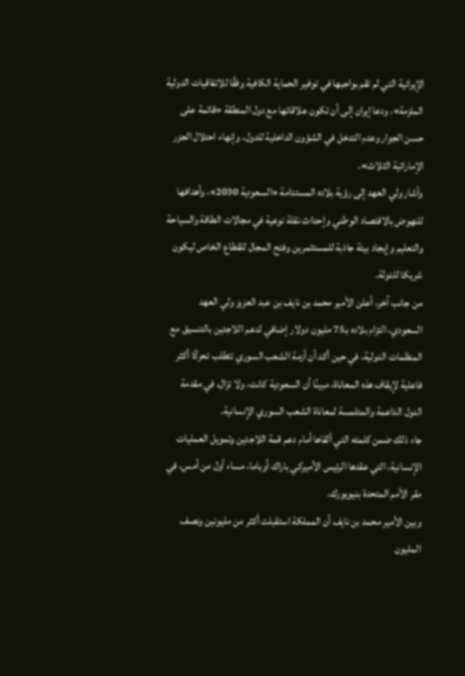الإيرانية التي لم تقم بواجبها في توفير الحماية الكافية وفقًا للاتفاقيات الدولية الملزمة»، ودعا إيران إلى أن تكون علاقاتها مع دول المنطقة «قائمة على حسن الجوار وعدم التدخل في الشؤون الداخلية للدول، وإنهاء احتلال الجزر الإماراتية الثلاث».
وأشار ولي العهد إلى رؤية بلاده المستدامة «السعودية 2030»، وأهدافها للنهوض بالاقتصاد الوطني وإحداث نقلة نوعية في مجالات الطاقة والسياحة والتعليم وإيجاد بيئة جاذبة للمستثمرين وفتح المجال للقطاع الخاص ليكون شريكا للدولة.
من جانب آخر، أعلن الأمير محمد بن نايف بن عبد العزيز ولي العهد السعودي، التزام بلاده بـ75 مليون دولار إضافي لدعم اللاجئين بالتنسيق مع المنظمات الدولية، في حين أكد أن أزمة الشعب السوري تتطلب تحركًا أكثر فاعلية لإيقاف هذه المعاناة، مبينًا أن السعودية كانت، ولا تزال، في مقدمة الدول الداعمة والمتلمسة لمعاناة الشعب السوري الإنسانية.
جاء ذلك ضمن كلمته التي ألقاها أمام دعم قمة اللاجئين وتمويل العمليات الإنسانية، التي عقدها الرئيس الأميركي باراك أوباما، مساء أول من أمس، في مقر الأمم المتحدة بنيويورك.
وبين الأمير محمد بن نايف أن المملكة استقبلت أكثر من مليونين ونصف المليون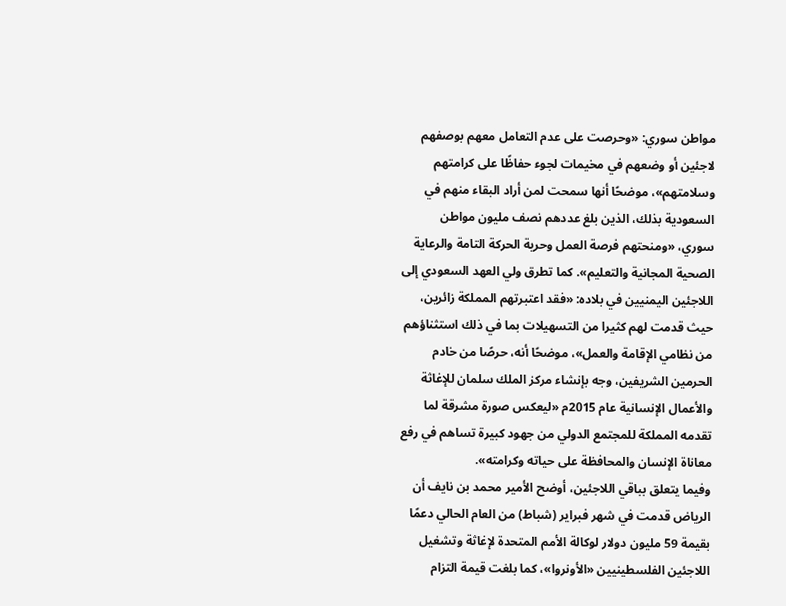مواطن سوري: «وحرصت على عدم التعامل معهم بوصفهم لاجئين أو وضعهم في مخيمات لجوء حفاظًا على كرامتهم وسلامتهم»، موضحًا أنها سمحت لمن أراد البقاء منهم في السعودية بذلك، الذين بلغ عددهم نصف مليون مواطن سوري، «ومنحتهم فرصة العمل وحرية الحركة التامة والرعاية الصحية المجانية والتعليم». كما تطرق ولي العهد السعودي إلى اللاجئين اليمنيين في بلاده: «فقد اعتبرتهم المملكة زائرين، حيث قدمت لهم كثيرا من التسهيلات بما في ذلك استثناؤهم من نظامي الإقامة والعمل»، موضحًا أنه، حرصًا من خادم الحرمين الشريفين، وجه بإنشاء مركز الملك سلمان للإغاثة والأعمال الإنسانية عام 2015م «ليعكس صورة مشرقة لما تقدمه المملكة للمجتمع الدولي من جهود كبيرة تساهم في رفع معاناة الإنسان والمحافظة على حياته وكرامته».
وفيما يتعلق بباقي اللاجئين، أوضح الأمير محمد بن نايف أن الرياض قدمت في شهر فبراير (شباط) من العام الحالي دعمًا بقيمة 59 مليون دولار لوكالة الأمم المتحدة لإغاثة وتشغيل اللاجئين الفلسطينيين «الأونروا»، كما بلغت قيمة التزام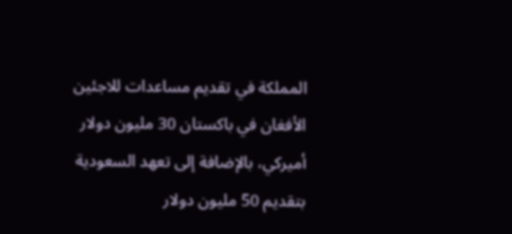المملكة في تقديم مساعدات للاجئين الأفغان في باكستان 30 مليون دولار أميركي، بالإضافة إلى تعهد السعودية بتقديم 50 مليون دولار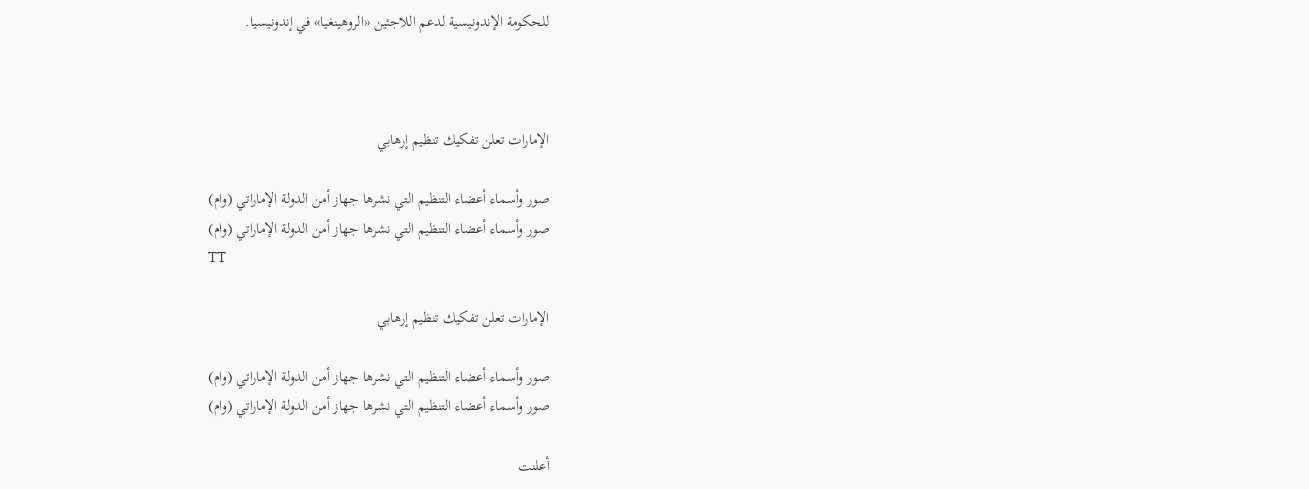للحكومة الإندونيسية لدعم اللاجئين «الروهينغيا» في إندونيسيا.



الإمارات تعلن تفكيك تنظيم إرهابي

صور وأسماء أعضاء التنظيم التي نشرها جهاز أمن الدولة الإماراتي (وام)
صور وأسماء أعضاء التنظيم التي نشرها جهاز أمن الدولة الإماراتي (وام)
TT

الإمارات تعلن تفكيك تنظيم إرهابي

صور وأسماء أعضاء التنظيم التي نشرها جهاز أمن الدولة الإماراتي (وام)
صور وأسماء أعضاء التنظيم التي نشرها جهاز أمن الدولة الإماراتي (وام)

أعلنت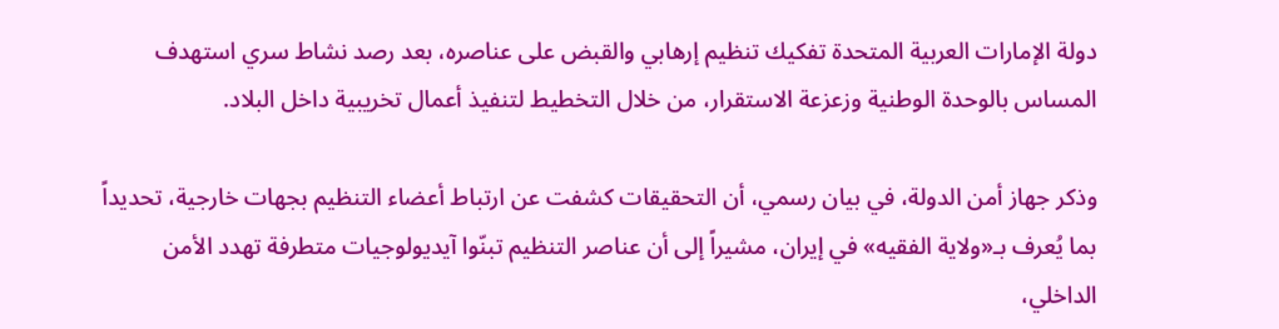دولة الإمارات العربية المتحدة تفكيك تنظيم إرهابي والقبض على عناصره، بعد رصد نشاط سري استهدف المساس بالوحدة الوطنية وزعزعة الاستقرار، من خلال التخطيط لتنفيذ أعمال تخريبية داخل البلاد.

وذكر جهاز أمن الدولة، في بيان رسمي، أن التحقيقات كشفت عن ارتباط أعضاء التنظيم بجهات خارجية، تحديداً بما يُعرف بـ«ولاية الفقيه» في إيران، مشيراً إلى أن عناصر التنظيم تبنّوا آيديولوجيات متطرفة تهدد الأمن الداخلي،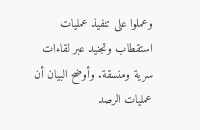وعملوا على تنفيذ عمليات استقطاب وتجنيد عبر لقاءات سرية ومنسقة. وأوضح البيان أن عمليات الرصد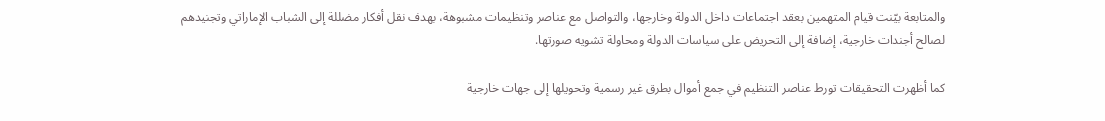والمتابعة بيّنت قيام المتهمين بعقد اجتماعات داخل الدولة وخارجها، والتواصل مع عناصر وتنظيمات مشبوهة، بهدف نقل أفكار مضللة إلى الشباب الإماراتي وتجنيدهم لصالح أجندات خارجية، إضافة إلى التحريض على سياسات الدولة ومحاولة تشويه صورتها.

كما أظهرت التحقيقات تورط عناصر التنظيم في جمع أموال بطرق غير رسمية وتحويلها إلى جهات خارجية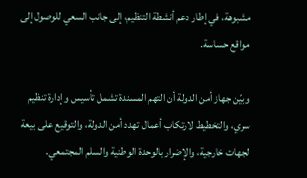مشبوهة، في إطار دعم أنشطة التنظيم، إلى جانب السعي للوصول إلى مواقع حساسة.

وبيّن جهاز أمن الدولة أن التهم المسندة تشمل تأسيس وإدارة تنظيم سري، والتخطيط لارتكاب أعمال تهدد أمن الدولة، والتوقيع على بيعة لجهات خارجية، والإضرار بالوحدة الوطنية والسلم المجتمعي.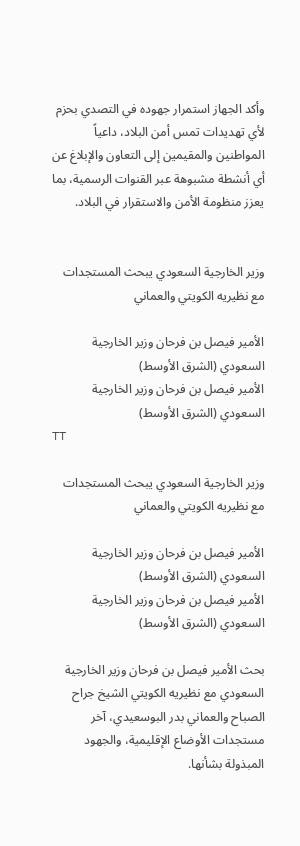وأكد الجهاز استمرار جهوده في التصدي بحزم لأي تهديدات تمس أمن البلاد، داعياً المواطنين والمقيمين إلى التعاون والإبلاغ عن أي أنشطة مشبوهة عبر القنوات الرسمية، بما يعزز منظومة الأمن والاستقرار في البلاد.


وزير الخارجية السعودي يبحث المستجدات مع نظيريه الكويتي والعماني

الأمير فيصل بن فرحان وزير الخارجية السعودي (الشرق الأوسط)
الأمير فيصل بن فرحان وزير الخارجية السعودي (الشرق الأوسط)
TT

وزير الخارجية السعودي يبحث المستجدات مع نظيريه الكويتي والعماني

الأمير فيصل بن فرحان وزير الخارجية السعودي (الشرق الأوسط)
الأمير فيصل بن فرحان وزير الخارجية السعودي (الشرق الأوسط)

بحث الأمير فيصل بن فرحان وزير الخارجية السعودي مع نظيريه الكويتي الشيخ جراح الصباح والعماني بدر البوسعيدي، آخر مستجدات الأوضاع الإقليمية، والجهود المبذولة بشأنها.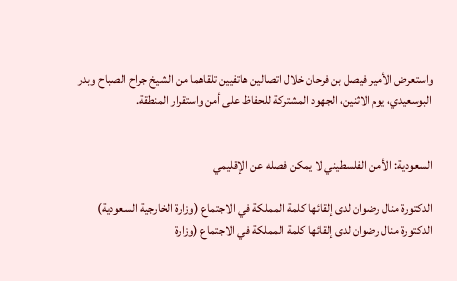واستعرض الأمير فيصل بن فرحان خلال اتصالين هاتفيين تلقاهما من الشيخ جراح الصباح وبدر البوسعيدي، يوم الاثنين، الجهود المشتركة للحفاظ على أمن واستقرار المنطقة.


السعودية: الأمن الفلسطيني لا يمكن فصله عن الإقليمي

الدكتورة منال رضوان لدى إلقائها كلمة المملكة في الاجتماع (وزارة الخارجية السعودية)
الدكتورة منال رضوان لدى إلقائها كلمة المملكة في الاجتماع (وزارة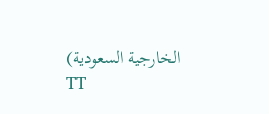الخارجية السعودية)
TT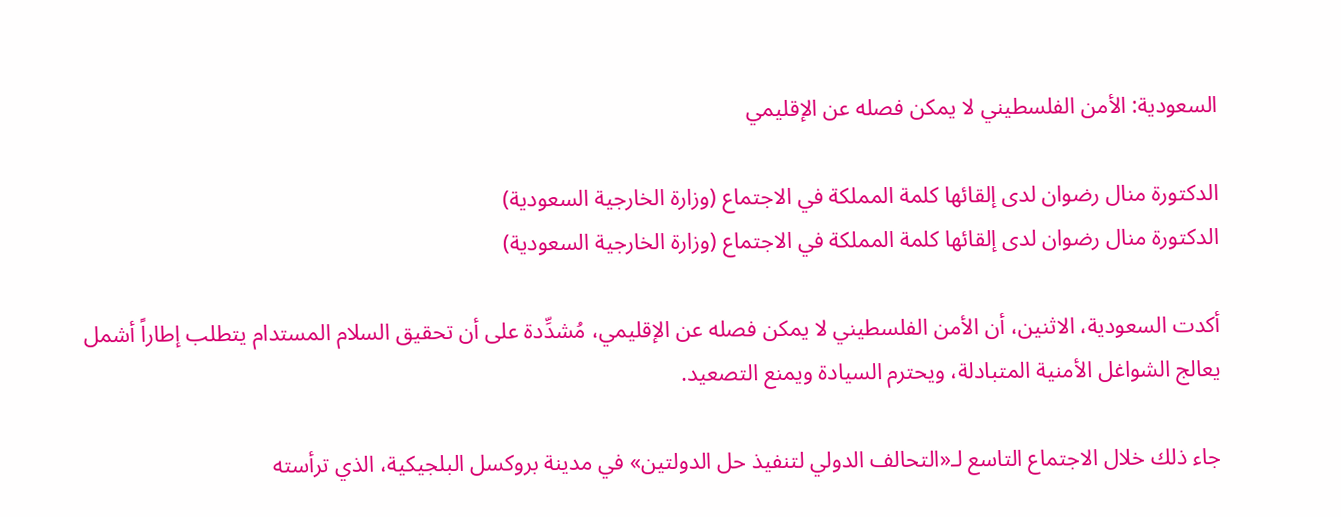السعودية: الأمن الفلسطيني لا يمكن فصله عن الإقليمي

الدكتورة منال رضوان لدى إلقائها كلمة المملكة في الاجتماع (وزارة الخارجية السعودية)
الدكتورة منال رضوان لدى إلقائها كلمة المملكة في الاجتماع (وزارة الخارجية السعودية)

أكدت السعودية، الاثنين، أن الأمن الفلسطيني لا يمكن فصله عن الإقليمي، مُشدِّدة على أن تحقيق السلام المستدام يتطلب إطاراً أشمل يعالج الشواغل الأمنية المتبادلة، ويحترم السيادة ويمنع التصعيد.

جاء ذلك خلال الاجتماع التاسع لـ«التحالف الدولي لتنفيذ حل الدولتين» في مدينة بروكسل البلجيكية، الذي ترأسته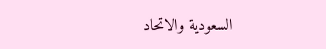السعودية والاتحاد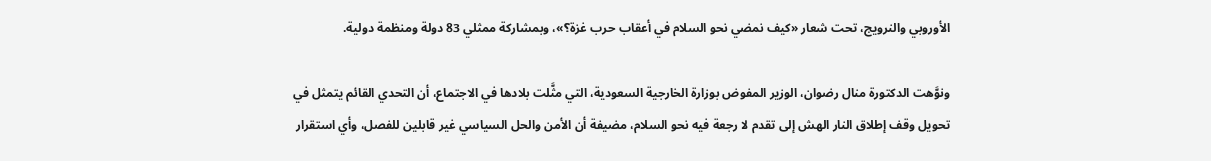الأوروبي والنرويج، تحت شعار «كيف نمضي نحو السلام في أعقاب حرب غزة؟»، وبمشاركة ممثلي 83 دولة ومنظمة دولية.

ونوَّهت الدكتورة منال رضوان، الوزير المفوض بوزارة الخارجية السعودية، التي مثَّلت بلادها في الاجتماع، أن التحدي القائم يتمثل في تحويل وقف إطلاق النار الهش إلى تقدم لا رجعة فيه نحو السلام، مضيفة أن الأمن والحل السياسي غير قابلين للفصل، وأي استقرار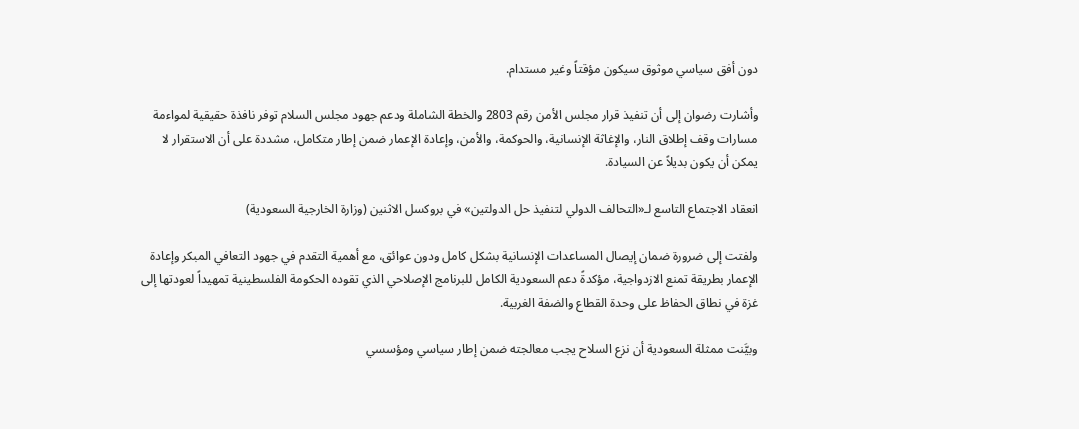دون أفق سياسي موثوق سيكون مؤقتاً وغير مستدام.

وأشارت رضوان إلى أن تنفيذ قرار مجلس الأمن رقم 2803 والخطة الشاملة ودعم جهود مجلس السلام توفر نافذة حقيقية لمواءمة مسارات وقف إطلاق النار، والإغاثة الإنسانية، والحوكمة، والأمن، وإعادة الإعمار ضمن إطار متكامل، مشددة على أن الاستقرار لا يمكن أن يكون بديلاً عن السيادة.

انعقاد الاجتماع التاسع لـ«التحالف الدولي لتنفيذ حل الدولتين» في بروكسل الاثنين (وزارة الخارجية السعودية)

ولفتت إلى ضرورة ضمان إيصال المساعدات الإنسانية بشكل كامل ودون عوائق، مع أهمية التقدم في جهود التعافي المبكر وإعادة الإعمار بطريقة تمنع الازدواجية، مؤكدةً دعم السعودية الكامل للبرنامج الإصلاحي الذي تقوده الحكومة الفلسطينية تمهيداً لعودتها إلى غزة في نطاق الحفاظ على وحدة القطاع والضفة الغربية.

وبيَّنت ممثلة السعودية أن نزع السلاح يجب معالجته ضمن إطار سياسي ومؤسسي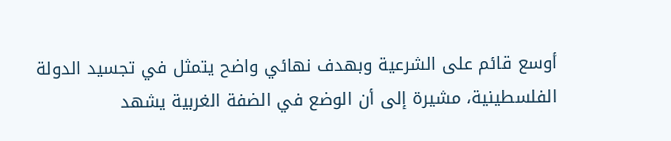أوسع قائم على الشرعية وبهدف نهائي واضح يتمثل في تجسيد الدولة الفلسطينية، مشيرة إلى أن الوضع في الضفة الغربية يشهد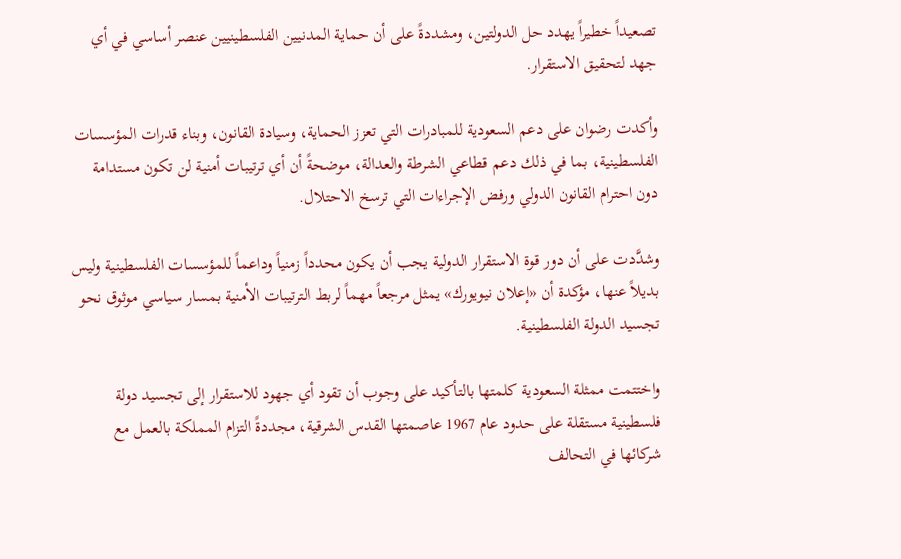تصعيداً خطيراً يهدد حل الدولتين، ومشددةً على أن حماية المدنيين الفلسطينيين عنصر أساسي في أي جهد لتحقيق الاستقرار.

وأكدت رضوان على دعم السعودية للمبادرات التي تعزز الحماية، وسيادة القانون، وبناء قدرات المؤسسات الفلسطينية، بما في ذلك دعم قطاعي الشرطة والعدالة، موضحةً أن أي ترتيبات أمنية لن تكون مستدامة دون احترام القانون الدولي ورفض الإجراءات التي ترسخ الاحتلال.

وشدَّدت على أن دور قوة الاستقرار الدولية يجب أن يكون محدداً زمنياً وداعماً للمؤسسات الفلسطينية وليس بديلاً عنها، مؤكدة أن «إعلان نيويورك» يمثل مرجعاً مهماً لربط الترتيبات الأمنية بمسار سياسي موثوق نحو تجسيد الدولة الفلسطينية.

واختتمت ممثلة السعودية كلمتها بالتأكيد على وجوب أن تقود أي جهود للاستقرار إلى تجسيد دولة فلسطينية مستقلة على حدود عام 1967 عاصمتها القدس الشرقية، مجددةً التزام المملكة بالعمل مع شركائها في التحالف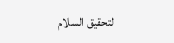لتحقيق السلام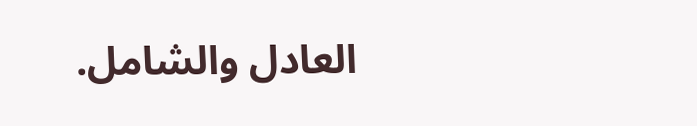العادل والشامل.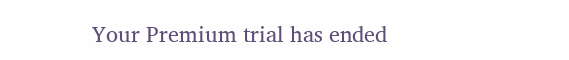Your Premium trial has ended